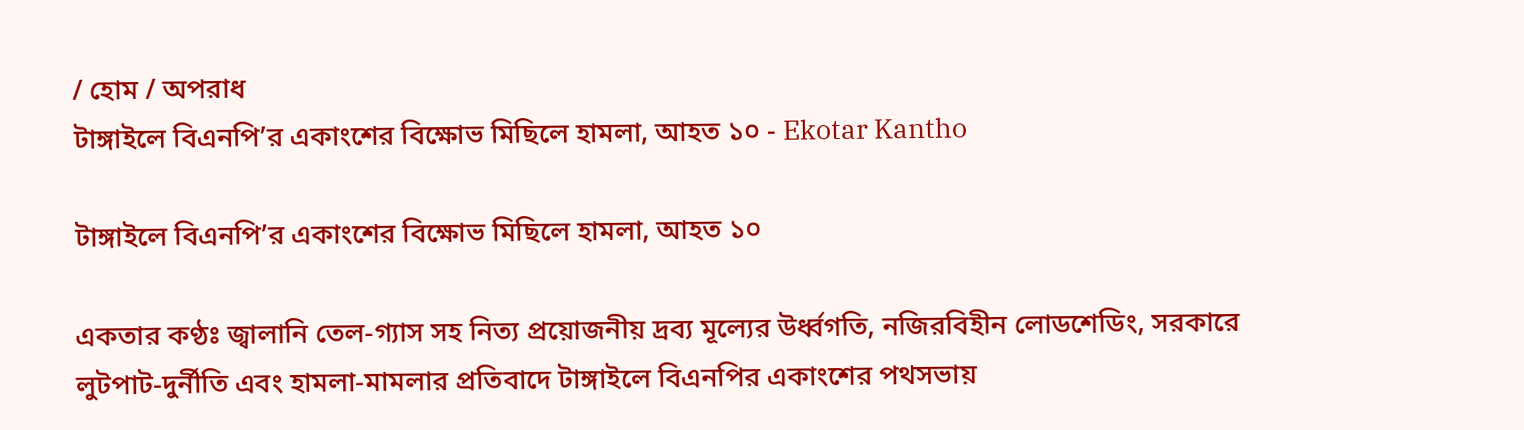/ হোম / অপরাধ
টাঙ্গাইলে বিএনপি’র একাংশের বিক্ষোভ মিছিলে হামলা, আহত ১০ - Ekotar Kantho

টাঙ্গাইলে বিএনপি’র একাংশের বিক্ষোভ মিছিলে হামলা, আহত ১০

একতার কণ্ঠঃ জ্বালানি তেল-গ্যাস সহ নিত্য প্রয়োজনীয় দ্রব্য মূল্যের উর্ধ্বগতি, নজিরবিহীন লোডশেডিং, সরকারে লুটপাট-দুর্নীতি এবং হামলা-মামলার প্রতিবাদে টাঙ্গাইলে বিএনপির একাংশের পথসভায়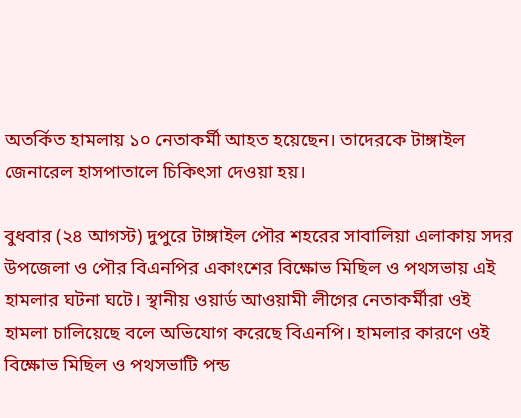অতর্কিত হামলায় ১০ নেতাকর্মী আহত হয়েছেন। তাদেরকে টাঙ্গাইল জেনারেল হাসপাতালে চিকিৎসা দেওয়া হয়।

বুধবার (২৪ আগস্ট) দুপুরে টাঙ্গাইল পৌর শহরের সাবালিয়া এলাকায় সদর উপজেলা ও পৌর বিএনপির একাংশের বিক্ষোভ মিছিল ও পথসভায় এই হামলার ঘটনা ঘটে। স্থানীয় ওয়ার্ড আওয়ামী লীগের নেতাকর্মীরা ওই হামলা চালিয়েছে বলে অভিযোগ করেছে বিএনপি। হামলার কারণে ওই বিক্ষোভ মিছিল ও পথসভাটি পন্ড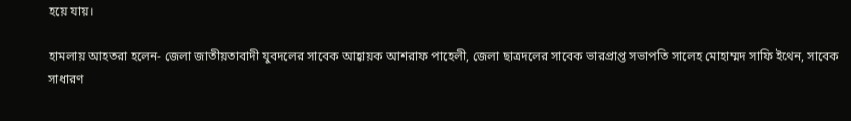হয়ে যায়।

হামলায় আহতরা হলেন- জেলা জাতীয়তাবাদী যুবদলের সাবেক আহ্বায়ক আশরাফ পাহেলী, জেলা ছাত্রদলের সাবেক ভারপ্রাপ্ত সভাপতি সালেহ মোহাম্মদ সাফি ইথেন, সাবেক সাধারণ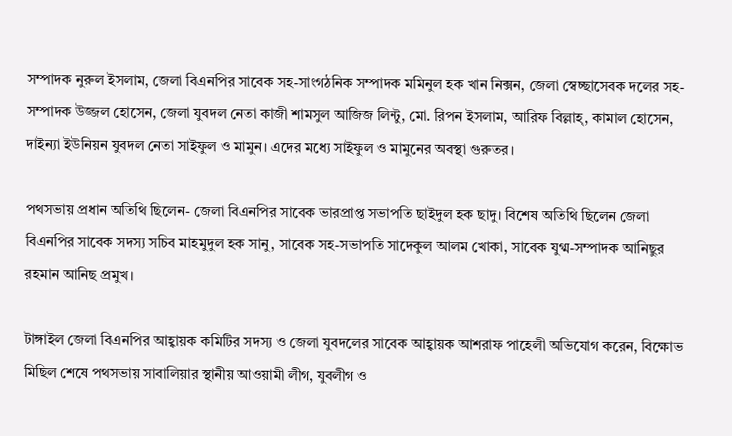সম্পাদক নুরুল ইসলাম, জেলা বিএনপির সাবেক সহ-সাংগঠনিক সম্পাদক মমিনুল হক খান নিক্সন, জেলা স্বেচ্ছাসেবক দলের সহ-সম্পাদক উজ্জল হোসেন, জেলা যুবদল নেতা কাজী শামসুল আজিজ লিন্টু, মো. রিপন ইসলাম, আরিফ বিল্লাহ্, কামাল হোসেন, দাইন্যা ইউনিয়ন যুবদল নেতা সাইফুল ও মামুন। এদের মধ্যে সাইফুল ও মামুনের অবস্থা গুরুতর।

পথসভায় প্রধান অতিথি ছিলেন- জেলা বিএনপির সাবেক ভারপ্রাপ্ত সভাপতি ছাইদুল হক ছাদু। বিশেষ অতিথি ছিলেন জেলা বিএনপির সাবেক সদস্য সচিব মাহমুদুল হক সানু, সাবেক সহ-সভাপতি সাদেকুল আলম খোকা, সাবেক যুগ্ম-সম্পাদক আনিছুর রহমান আনিছ প্রমুখ।

টাঙ্গাইল জেলা বিএনপির আহ্বায়ক কমিটির সদস্য ও জেলা যুবদলের সাবেক আহ্বায়ক আশরাফ পাহেলী অভিযোগ করেন, বিক্ষোভ মিছিল শেষে পথসভায় সাবালিয়ার স্থানীয় আওয়ামী লীগ, যুবলীগ ও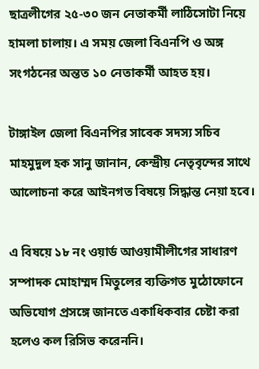ছাত্রলীগের ২৫-৩০ জন নেতাকর্মী লাঠিসোটা নিয়ে হামলা চালায়। এ সময় জেলা বিএনপি ও অঙ্গ সংগঠনের অন্তত ১০ নেতাকর্মী আহত হয়।

টাঙ্গাইল জেলা বিএনপির সাবেক সদস্য সচিব মাহমুদুল হক সানু জানান, কেন্দ্রীয় নেতৃবৃন্দের সাথে আলোচনা করে আইনগত বিষয়ে সিদ্ধান্ত নেয়া হবে।

এ বিষয়ে ১৮ নং ওয়ার্ড আওয়ামীলীগের সাধারণ সম্পাদক মোহাম্মদ মিতুলের ব্যক্তিগত মুঠোফোনে অভিযোগ প্রসঙ্গে জানতে একাধিকবার চেষ্টা করা হলেও কল রিসিভ করেননি।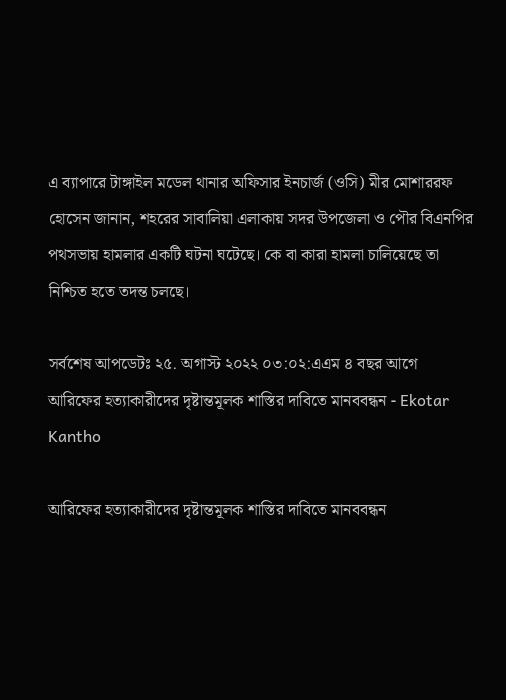এ ব্যাপারে টাঙ্গাইল মডেল থানার অফিসার ইনচার্জ (ওসি) মীর মোশাররফ হোসেন জানান, শহরের সাবালিয়া এলাকায় সদর উপজেলা ও পৌর বিএনপির পথসভায় হামলার একটি ঘটনা ঘটেছে। কে বা কারা হামলা চালিয়েছে তা নিশ্চিত হতে তদন্ত চলছে।

সর্বশেষ আপডেটঃ ২৫. অগাস্ট ২০২২ ০৩:০২:এএম ৪ বছর আগে
আরিফের হত্যাকারীদের দৃষ্টান্তমূলক শাস্তির দাবিতে মানববন্ধন - Ekotar Kantho

আরিফের হত্যাকারীদের দৃষ্টান্তমূলক শাস্তির দাবিতে মানববন্ধন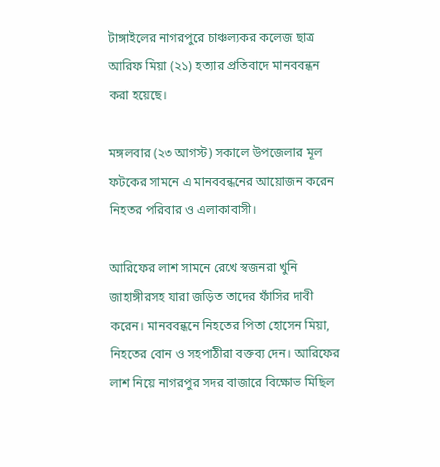টাঙ্গাইলের নাগরপুরে চাঞ্চল্যকর কলেজ ছাত্র আরিফ মিয়া (২১) হত্যার প্রতিবাদে মানববন্ধন করা হয়েছে।

মঙ্গলবার (২৩ আগস্ট) সকালে উপজেলার মূল ফটকের সামনে এ মানববন্ধনের আয়োজন করেন নিহতর পরিবার ও এলাকাবাসী।

আরিফের লাশ সামনে রেখে স্বজনরা খুনি জাহাঙ্গীরসহ যারা জড়িত তাদের ফাঁসির দাবী করেন। মানববন্ধনে নিহতের পিতা হোসেন মিয়া, নিহতের বোন ও সহপাঠীরা বক্তব্য দেন। আরিফের লাশ নিয়ে নাগরপুর সদর বাজারে বিক্ষোভ মিছিল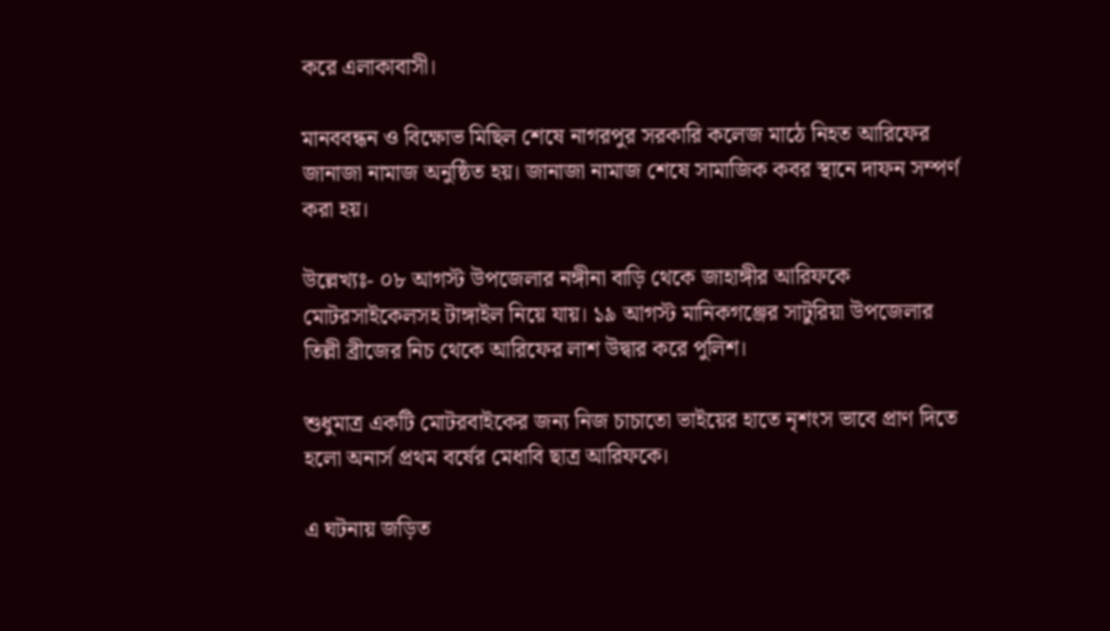করে এলাকাবাসী।

মানববন্ধন ও বিক্ষোভ মিছিল শেষে নাগরপুর সরকারি কলেজ মাঠে নিহত আরিফের জানাজা নামাজ অনুষ্ঠিত হয়। জানাজা নামাজ শেষে সামাজিক কবর স্থানে দাফন সম্পর্ণ করা হয়।

উল্লেখ্যঃ- ০৮ আগস্ট উপজেলার নঙ্গীনা বাড়ি থেকে জাহাঙ্গীর আরিফকে মোটরসাইকেলসহ টাঙ্গাইল নিয়ে যায়। ১৯ আগস্ট মানিকগঞ্জের সাটুরিয়া উপজেলার তিল্লী ব্রীজের নিচ থেকে আরিফের লাশ উদ্বার করে পুলিশ।

শুধুমাত্র একটি মোটরবাইকের জন্য নিজ চাচাতো ভাইয়ের হাতে নৃশংস ভাবে প্রাণ দিতে হলো অনার্স প্রথম বর্ষের মেধাবি ছাত্র আরিফকে।

এ ঘটনায় জড়িত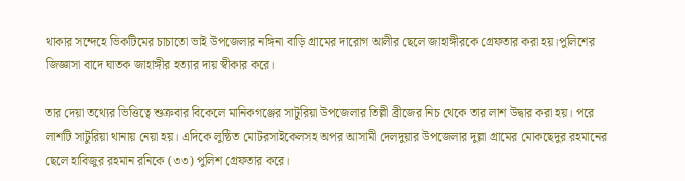থাকার সন্দেহে ভিকটিমের চাচাতো ভাই উপজেলার নঙ্গিনা বাড়ি গ্রামের দারোগ আলীর ছেলে জাহাঙ্গীরকে গ্রেফতার করা হয়।পুলিশের জিজ্ঞাসা বাদে ঘাতক জাহাঙ্গীর হত্যার দায় স্বীকার করে।

তার দেয়া তথ্যের ভিত্তিত্বে শুক্রবার বিকেলে মানিকগঞ্জের সাটুরিয়া উপজেলার তিল্লী ব্রীজের নিচ থেকে তার লাশ উদ্বার করা হয়। পরে লাশটি সাটুরিয়া থানায় নেয়া হয়। এদিকে লুন্ঠিত মোটরসাইকেলসহ অপর আসামী দেলদুয়ার উপজেলার দুল্লা গ্রামের মোকছেদুর রহমানের ছেলে হাবিজুর রহমান রনিকে (৩৩) পুলিশ গ্রেফতার করে।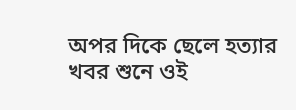অপর দিকে ছেলে হত্যার খবর শুনে ওই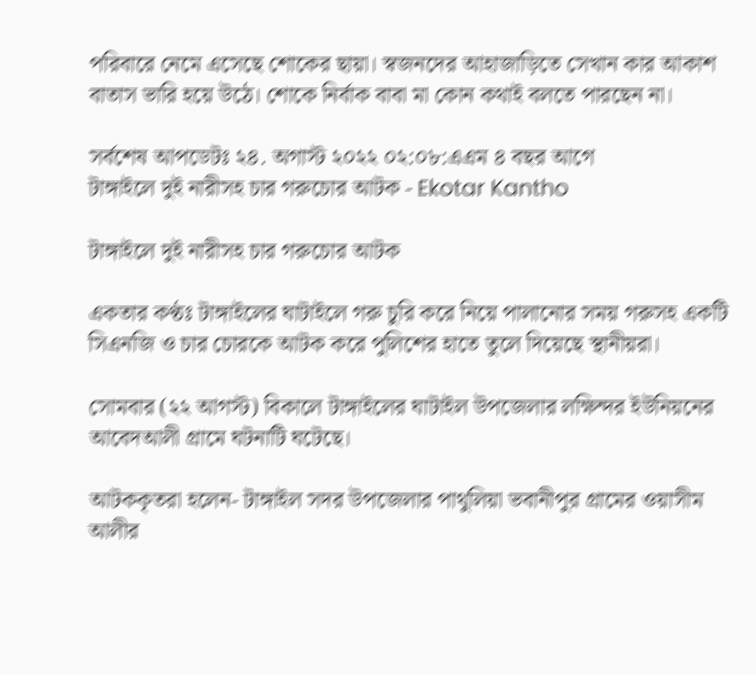পরিবারে নেমে এসেছে শোকের ছায়া। স্বজনদের আহাজাড়িতে সেখান কার আকাশ বাতাস ভারি হয়ে উঠে। শোকে নির্বাক বাবা মা কোন কথাই বলতে পারছেন না।

সর্বশেষ আপডেটঃ ২৪. অগাস্ট ২০২২ ০২:০৮:এএম ৪ বছর আগে
টাঙ্গাইলে দুই নারীসহ চার গরুচোর আটক - Ekotar Kantho

টাঙ্গাইলে দুই নারীসহ চার গরুচোর আটক

একতার কণ্ঠঃ টাঙ্গাইলের ঘাটাইলে গরু চুরি করে নিয়ে পালানোর সময় গরুসহ একটি সিএনজি ও চার চোরকে আটক করে পুলিশের হাতে তুলে দিয়েছে স্থানীয়রা।

সোমবার (২২ আগস্ট) বিকালে টাঙ্গাইলের ঘাটাইল উপজেলার লক্ষিন্দর ইউনিয়নের আবেদআলী গ্রামে ঘটনাটি ঘটেছে।

আটককৃতরা হলেন- টাঙ্গাইল সদর উপজেলার পাথুলিয়া ভবানীপুর গ্রামের ওয়াসীম আলীর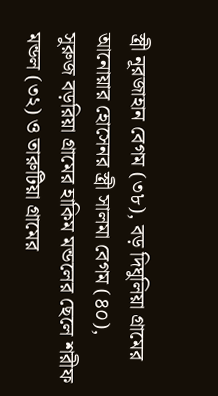স্ত্রী নূরজাহান বেগম (৩৮), বড় দিঘুলিয়া গ্রামের আনোয়ার হোসেনর স্ত্রী সালমা বেগম (৪০), সুরুজ বড়রিয়া গ্রামের হাকিম মন্ডলের ছেলে শরীফ মন্ডল (৩২) ও তারুটিয়া গ্রামের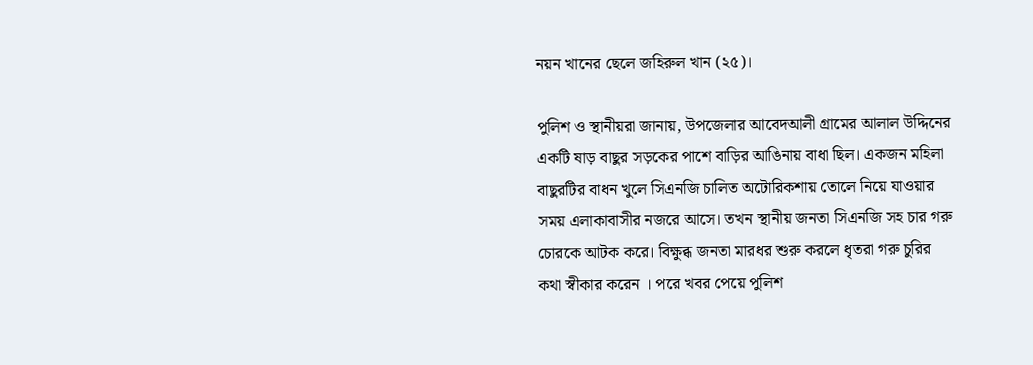নয়ন খানের ছেলে জহিরুল খান (২৫)।

পুলিশ ও স্থানীয়রা জানায়, উপজেলার আবেদআলী গ্রামের আলাল উদ্দিনের একটি ষাড় বাছুর সড়কের পাশে বাড়ির আঙিনায় বাধা ছিল। একজন মহিলা বাছুরটির বাধন খুলে সিএনজি চালিত অটোরিকশায় তোলে নিয়ে যাওয়ার সময় এলাকাবাসীর নজরে আসে। তখন স্থানীয় জনতা সিএনজি সহ চার গরু চোরকে আটক করে। বিক্ষুব্ধ জনতা মারধর শুরু করলে ধৃতরা গরু চুরির কথা স্বীকার করেন । পরে খবর পেয়ে পুলিশ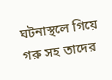ঘটনাস্থলে গিয়ে গরু সহ তাদের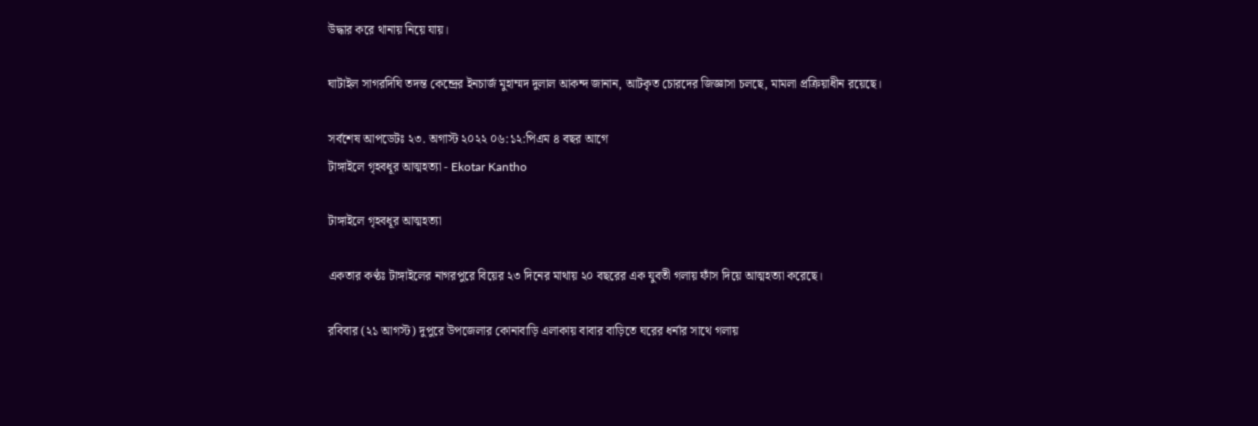উদ্ধার করে থানায় নিয়ে যায়।

ঘাটাইল সাগরদিঘি তদন্ত কেন্দ্রের ইনচার্জ মুহাম্মদ দুলাল আকন্দ জানান, আটকৃত চোরদের জিজ্ঞাসা চলছে, মামলা প্রক্রিয়াধীন রয়েছে।

সর্বশেষ আপডেটঃ ২৩. অগাস্ট ২০২২ ০৬:১২:পিএম ৪ বছর আগে
টাঙ্গাইলে গৃহবধূর আত্মহত্যা - Ekotar Kantho

টাঙ্গাইলে গৃহবধূর আত্মহত্যা

একতার কণ্ঠঃ টাঙ্গাইলের নাগরপুরে বিয়ের ২৩ দিনের মাথায় ২০ বছরের এক যুবতী গলায় ফাঁস দিয়ে আত্মহত্যা করেছে।

রবিবার (২১ আগস্ট) দুপুরে উপজেলার কোনাবাড়ি এলাকায় বাবার বাড়িতে ঘরের ধর্নার সাথে গলায়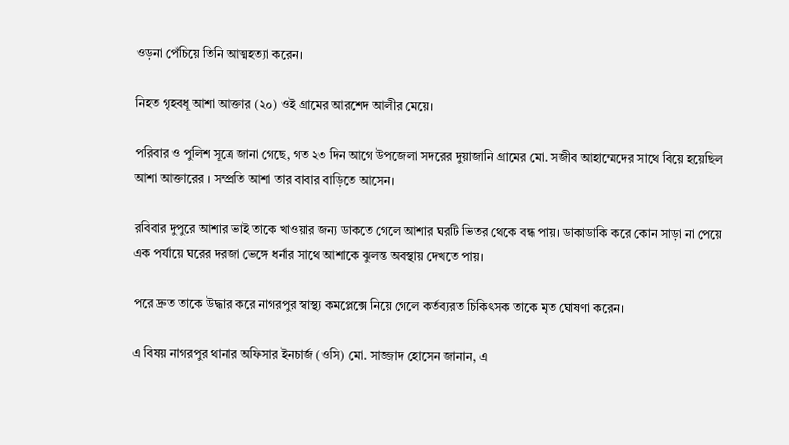ওড়না পেঁচিয়ে তিনি আত্মহত্যা করেন।

নিহত গৃহবধূ আশা আক্তার (২০) ওই গ্রামের আরশেদ আলীর মেয়ে।

পরিবার ও পুলিশ সূত্রে জানা গেছে, গত ২৩ দিন আগে উপজেলা সদরের দুয়াজানি গ্রামের মো. সজীব আহাম্মেদের সাথে বিয়ে হয়েছিল আশা আক্তারের । সম্প্রতি আশা তার বাবার বাড়িতে আসেন।

রবিবার দুপুরে আশার ভাই তাকে খাওয়ার জন্য ডাকতে গেলে আশার ঘরটি ভিতর থেকে বন্ধ পায়। ডাকাডাকি করে কোন সাড়া না পেয়ে এক পর্যায়ে ঘরের দরজা ভেঙ্গে ধর্নার সাথে আশাকে ঝুলন্ত অবস্থায় দেখতে পায়।

পরে দ্রুত তাকে উদ্ধার করে নাগরপুর স্বাস্থ্য কমপ্লেক্সে নিয়ে গেলে কর্তব্যরত চিকিৎসক তাকে মৃত ঘোষণা করেন।

এ বিষয় নাগরপুর থানার অফিসার ইনচার্জ (ওসি) মো. সাজ্জাদ হোসেন জানান, এ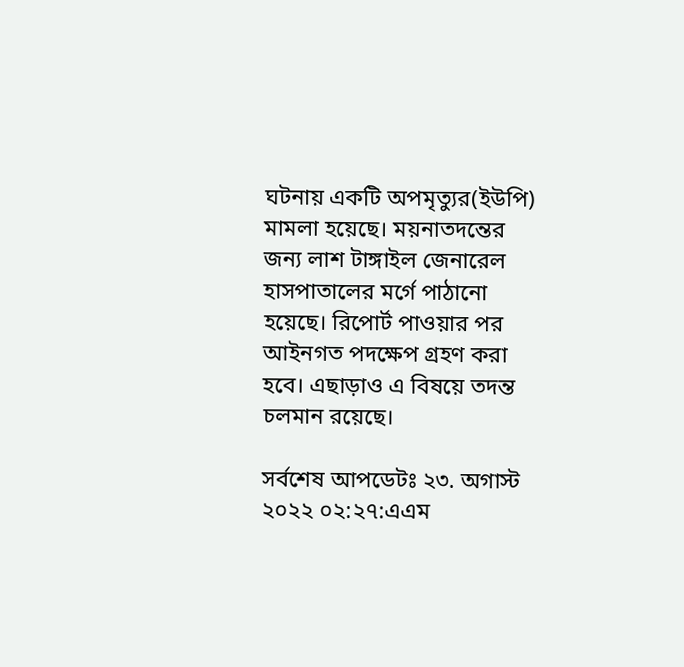ঘটনায় একটি অপমৃত্যুর(ইউপি) মামলা হয়েছে। ময়নাতদন্তের জন্য লাশ টাঙ্গাইল জেনারেল হাসপাতালের মর্গে পাঠানো হয়েছে। রিপোর্ট পাওয়ার পর আইনগত পদক্ষেপ গ্রহণ করা হবে। এছাড়াও এ বিষয়ে তদন্ত চলমান রয়েছে।

সর্বশেষ আপডেটঃ ২৩. অগাস্ট ২০২২ ০২:২৭:এএম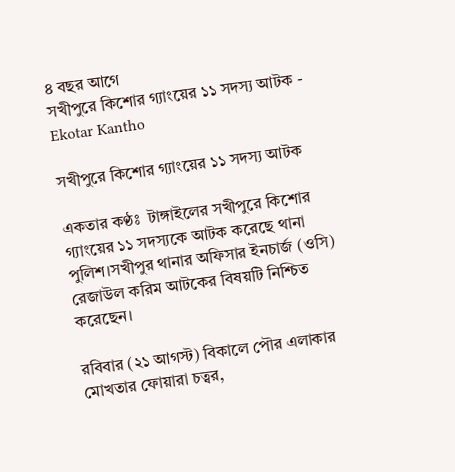৪ বছর আগে
সখীপুরে কিশোর গ্যাংয়ের ১১ সদস্য আটক - Ekotar Kantho

সখীপুরে কিশোর গ্যাংয়ের ১১ সদস্য আটক

একতার কণ্ঠঃ  টাঙ্গাইলের সখীপুরে কিশোর গ্যাংয়ের ১১ সদস্যকে আটক করেছে থানা পুলিশ।সখীপুর থানার অফিসার ইনচার্জ (ওসি) রেজাউল করিম আটকের বিষয়টি নিশ্চিত করেছেন।

রবিবার (২১ আগস্ট) বিকালে পৌর এলাকার মোখতার ফোয়ারা চত্বর,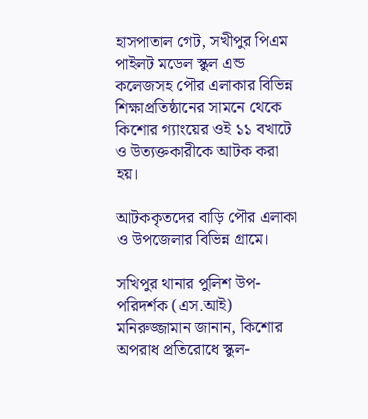হাসপাতাল গেট, সখীপুর পিএম পাইলট মডেল স্কুল এন্ড কলেজসহ পৌর এলাকার বিভিন্ন শিক্ষাপ্রতিষ্ঠানের সামনে থেকে কিশোর গ্যাংয়ের ওই ১১ বখাটে ও উত্যক্তকারীকে আটক করা হয়।

আটককৃতদের বাড়ি পৌর এলাকা ও উপজেলার বিভিন্ন গ্রামে।

সখিপুর থানার পুলিশ উপ-পরিদর্শক (এস.আই) মনিরুজ্জামান জানান, কিশোর অপরাধ প্রতিরোধে স্কুল-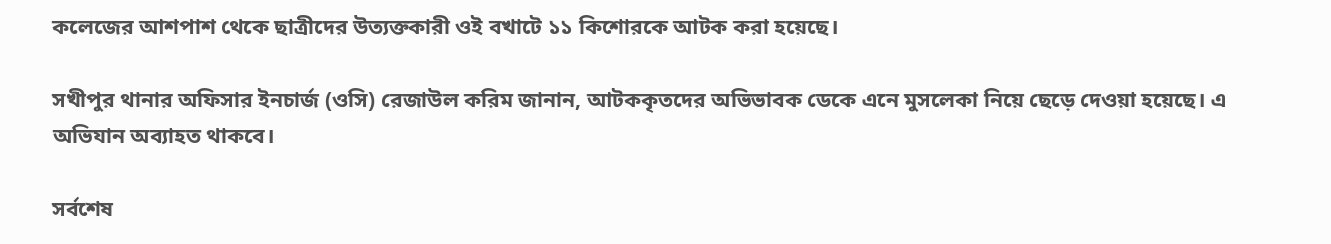কলেজের আশপাশ থেকে ছাত্রীদের উত্যক্তকারী ওই বখাটে ১১ কিশোরকে আটক করা হয়েছে।

সখীপুর থানার অফিসার ইনচার্জ (ওসি) রেজাউল করিম জানান, আটককৃতদের অভিভাবক ডেকে এনে মুসলেকা নিয়ে ছেড়ে দেওয়া হয়েছে। এ অভিযান অব্যাহত থাকবে।

সর্বশেষ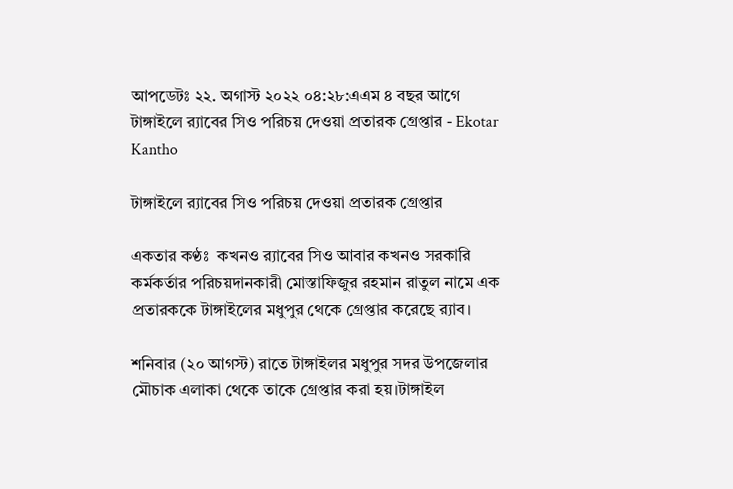আপডেটঃ ২২. অগাস্ট ২০২২ ০৪:২৮:এএম ৪ বছর আগে
টাঙ্গাইলে র‍্যাবের সিও পরিচয় দেওয়া প্রতারক গ্রেপ্তার - Ekotar Kantho

টাঙ্গাইলে র‍্যাবের সিও পরিচয় দেওয়া প্রতারক গ্রেপ্তার

একতার কণ্ঠঃ  কখনও র‍্যাবের সিও আবার কখনও সরকারি কর্মকর্তার পরিচয়দানকারী মোস্তাফিজুর রহমান রাতুল নামে এক প্রতারককে টাঙ্গাইলের মধুপুর থেকে গ্রেপ্তার করেছে র‍্যাব।

শনিবার (২০ আগস্ট) রাতে টাঙ্গাইলর মধুপুর সদর উপজেলার মৌচাক এলাকা থেকে তাকে গ্রেপ্তার করা হয়।টাঙ্গাইল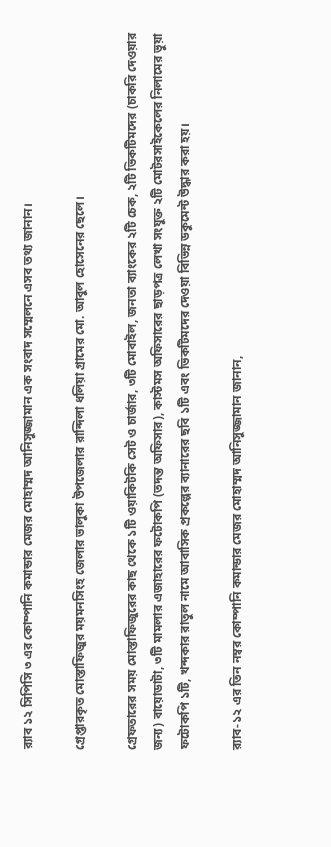র‌্যাব ১২ সিপিসি ৩ এর কোম্পানি কমান্ডার মেজর মোহাম্মদ আনিসুজ্জামান এক সংবাদ সম্মেলনে এসব তথ্য জানান।

গ্রেপ্তারকৃত মোস্তাফিজুর ময়মনসিংহ জেলার ভালুকা উপজেলার রান্দিলা ধলিয়া গ্রামের মো. আবুল হোসেনের ছেলে।

গ্রেফতারের সময় মোস্তাফিজুরের কাছ থেকে ১টি ওয়াকিটকি সেট ও চার্জার, ৩টি মোবাইল, জনতা ব্যাংকের ২টি চেক, ২টি ভিকটিমদের (চাকরি দেওয়ার জন্য) বায়োডাটা, ৩টি মামলার এজাহারের ফটোকপি (তদন্ত অফিসার), কাস্টমস অফিসারের ছাড়পত্র লেখা সংযুক্ত ২টি মোটরসাইকেলের নিলামের ভুয়া ফটোকপি ১টি, খন্দকার রাতুল নামে আবাসিক প্রকল্পের ব্যানারের ছবি ১টি এবং ভিকটিমদের দেওয়া বিভিন্ন ডকুমেন্ট উদ্ধার করা হয়।

র‍্যাব-১২ এর তিন নম্বর কোম্পানি কমান্ডার মেজর মোহাম্মদ আনিসুজ্জামান জানান,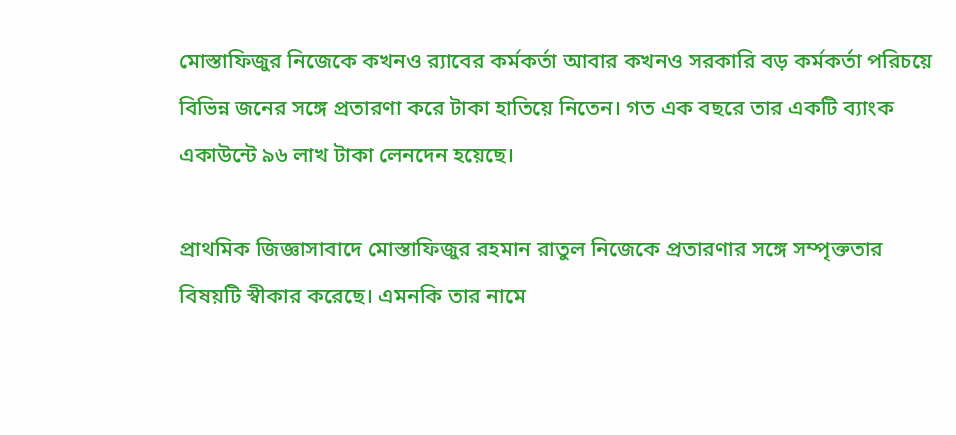মোস্তাফিজুর নিজেকে কখনও র‍্যাবের কর্মকর্তা আবার কখনও সরকারি বড় কর্মকর্তা পরিচয়ে বিভিন্ন জনের সঙ্গে প্রতারণা করে টাকা হাতিয়ে নিতেন। গত এক বছরে তার একটি ব্যাংক একাউন্টে ৯৬ লাখ টাকা লেনদেন হয়েছে।

প্রাথমিক জিজ্ঞাসাবাদে মোস্তাফিজুর রহমান রাতুল নিজেকে প্রতারণার সঙ্গে সম্পৃক্ততার বিষয়টি স্বীকার করেছে। এমনকি তার নামে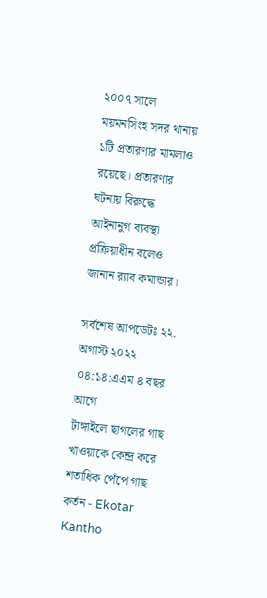২০০৭ সালে ময়মনসিংহ সদর থানায় ১টি প্রতারণার মামলাও রয়েছে। প্রতারণার ঘটনায় বিরুদ্ধে আইনানুগ ব্যবস্থা প্রক্রিয়াধীন বলেও জানান র‌্যাব কমান্ডার।

সর্বশেষ আপডেটঃ ২২. অগাস্ট ২০২২ ০৪:১৪:এএম ৪ বছর আগে
টাঙ্গাইলে ছাগলের গাছ খাওয়াকে কেন্দ্র করে শতাধিক পেঁপে গাছ কর্তন - Ekotar Kantho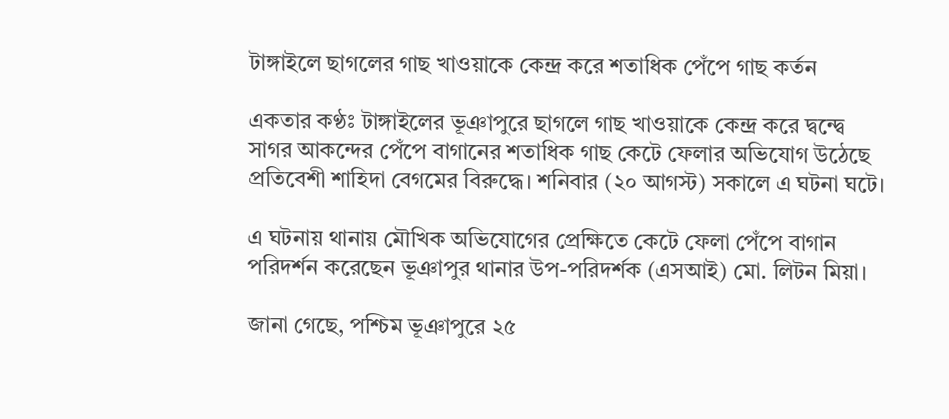টাঙ্গাইলে ছাগলের গাছ খাওয়াকে কেন্দ্র করে শতাধিক পেঁপে গাছ কর্তন

একতার কণ্ঠঃ টাঙ্গাইলের ভূঞাপুরে ছাগলে গাছ খাওয়াকে কেন্দ্র করে দ্বন্দ্বে সাগর আকন্দের পেঁপে বাগানের শতাধিক গাছ কেটে ফেলার অভিযোগ উঠেছে প্রতিবেশী শাহিদা বেগমের বিরুদ্ধে। শনিবার (২০ আগস্ট) সকালে এ ঘটনা ঘটে।

এ ঘটনায় থানায় মৌখিক অভিযোগের প্রেক্ষিতে কেটে ফেলা পেঁপে বাগান পরিদর্শন করেছেন ভূঞাপুর থানার উপ-পরিদর্শক (এসআই) মো. লিটন মিয়া।

জানা গেছে, পশ্চিম ভূঞাপুরে ২৫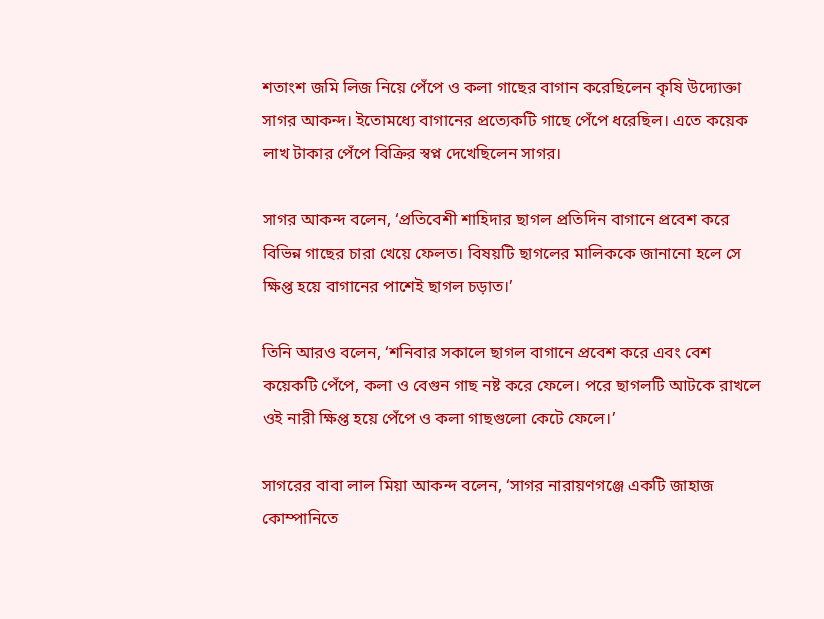শতাংশ জমি লিজ নিয়ে পেঁপে ও কলা গাছের বাগান করেছিলেন কৃষি উদ্যোক্তা সাগর আকন্দ। ইতোমধ্যে বাগানের প্রত্যেকটি গাছে পেঁপে ধরেছিল। এতে কয়েক লাখ টাকার পেঁপে বিক্রির স্বপ্ন দেখেছিলেন সাগর।

সাগর আকন্দ বলেন, ‘প্রতিবেশী শাহিদার ছাগল প্রতিদিন বাগানে প্রবেশ করে বিভিন্ন গাছের চারা খেয়ে ফেলত। বিষয়টি ছাগলের মালিককে জানানো হলে সে ক্ষিপ্ত হয়ে বাগানের পাশেই ছাগল চড়াত।’

তিনি আরও বলেন, ‘শনিবার সকালে ছাগল বাগানে প্রবেশ করে এবং বেশ কয়েকটি পেঁপে, কলা ও বেগুন গাছ নষ্ট করে ফেলে। পরে ছাগলটি আটকে রাখলে ওই নারী ক্ষিপ্ত হয়ে পেঁপে ও কলা গাছগুলো কেটে ফেলে।’

সাগরের বাবা লাল মিয়া আকন্দ বলেন, ‘সাগর নারায়ণগঞ্জে একটি জাহাজ কোম্পানিতে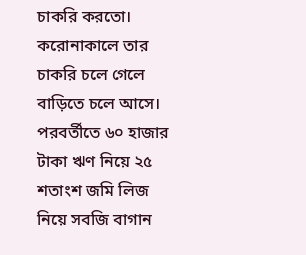চাকরি করতো। করোনাকালে তার চাকরি চলে গেলে বাড়িতে চলে আসে। পরবর্তীতে ৬০ হাজার টাকা ঋণ নিয়ে ২৫ শতাংশ জমি লিজ নিয়ে সবজি বাগান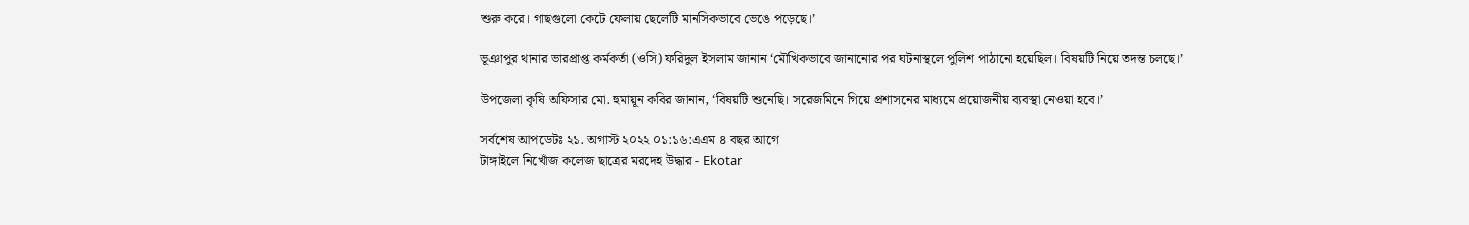শুরু করে। গাছগুলো কেটে ফেলায় ছেলেটি মানসিকভাবে ভেঙে পড়েছে।’

ভূঞাপুর থানার ভারপ্রাপ্ত কর্মকর্তা (ওসি) ফরিদুল ইসলাম জানান ‘মৌখিকভাবে জানানোর পর ঘটনাস্থলে পুলিশ পাঠানো হয়েছিল। বিষয়টি নিয়ে তদন্ত চলছে।’

উপজেলা কৃষি অফিসার মো. হুমায়ূন কবির জানান, ‘বিষয়টি শুনেছি। সরেজমিনে গিয়ে প্রশাসনের মাধ্যমে প্রয়োজনীয় ব্যবস্থা নেওয়া হবে।’

সর্বশেষ আপডেটঃ ২১. অগাস্ট ২০২২ ০১:১৬:এএম ৪ বছর আগে
টাঙ্গাইলে নিখোঁজ কলেজ ছাত্রের মরদেহ উদ্ধার - Ekotar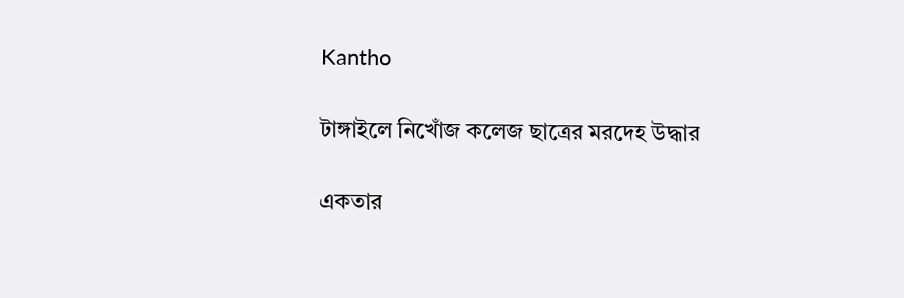Kantho

টাঙ্গাইলে নিখোঁজ কলেজ ছাত্রের মরদেহ উদ্ধার

একতার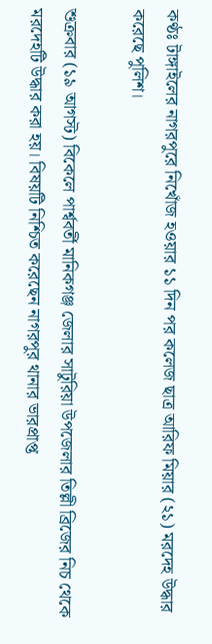কণ্ঠঃ টাঙ্গাইলের নাগরপুরে নিখোঁজ হওয়ার ১১ দিন পর কলেজ ছাত্র আরিফ মিয়ার (২১) মরদেহ উদ্ধার করেছে পুলিশ।

শুক্রবার (১৯ আগস্ট) বিকেলে পার্শ্ববর্তী মানিকগঞ্জ জেলার সাটুরিয়া উপজেলার তিল্লী ব্রিজের নিচ থেকে মরদেহটি উদ্ধার করা হয়। বিষয়টি নিশ্চিত করেছেন নাগরপুর থানার ভারপ্রাপ্ত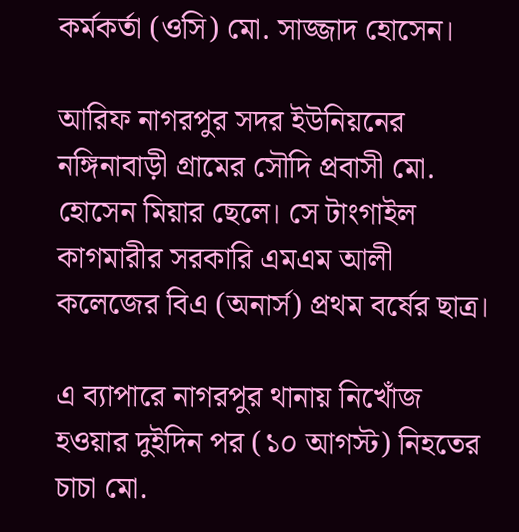কর্মকর্তা (ওসি) মো. সাজ্জাদ হোসেন।

আরিফ নাগরপুর সদর ইউনিয়নের নঙ্গিনাবাড়ী গ্রামের সৌদি প্রবাসী মো. হোসেন মিয়ার ছেলে। সে টাংগাইল কাগমারীর সরকারি এমএম আলী কলেজের বিএ (অনার্স) প্রথম বর্ষের ছাত্র।

এ ব্যাপারে নাগরপুর থানায় নিখোঁজ হওয়ার দুইদিন পর (১০ আগস্ট) নিহতের চাচা মো.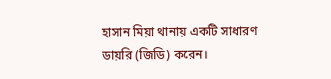হাসান মিয়া থানায় একটি সাধারণ ডায়রি (জিডি) করেন।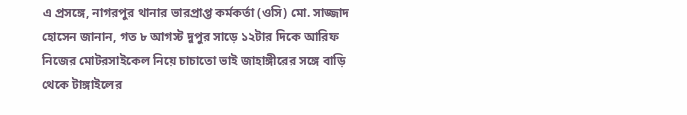এ প্রসঙ্গে, নাগরপুর থানার ভারপ্রাপ্ত কর্মকর্তা (ওসি) মো. সাজ্জাদ হোসেন জানান, গত ৮ আগস্ট দুপুর সাড়ে ১২টার দিকে আরিফ নিজের মোটরসাইকেল নিয়ে চাচাতো ভাই জাহাঙ্গীরের সঙ্গে বাড়ি থেকে টাঙ্গাইলের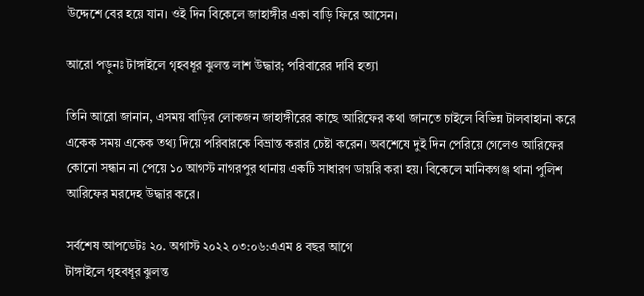উদ্দেশে বের হয়ে যান। ওই দিন বিকেলে জাহাঙ্গীর একা বাড়ি ফিরে আসেন।

আরো পড়ুনঃ টাঙ্গাইলে গৃহবধূর ঝুলন্ত লাশ উদ্ধার; পরিবারের দাবি হত্যা

তিনি আরো জানান, এসময় বাড়ির লোকজন জাহাঙ্গীরের কাছে আরিফের কথা জানতে চাইলে বিভিন্ন টালবাহানা করে একেক সময় একেক তথ্য দিয়ে পরিবারকে বিভ্রান্ত করার চেষ্টা করেন। অবশেষে দুই দিন পেরিয়ে গেলেও আরিফের কোনো সন্ধান না পেয়ে ১০ আগস্ট নাগরপুর থানায় একটি সাধারণ ডায়রি করা হয়। বিকেলে মানিকগঞ্জ থানা পুলিশ আরিফের মরদেহ উদ্ধার করে।

সর্বশেষ আপডেটঃ ২০. অগাস্ট ২০২২ ০৩:০৬:এএম ৪ বছর আগে
টাঙ্গাইলে গৃহবধূর ঝুলন্ত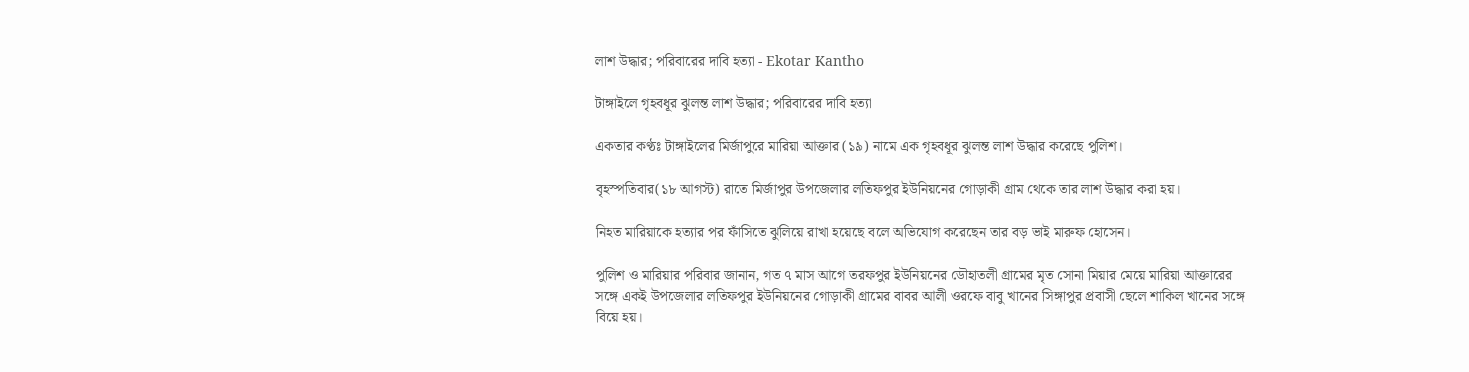লাশ উদ্ধার; পরিবারের দাবি হত্যা - Ekotar Kantho

টাঙ্গাইলে গৃহবধূর ঝুলন্ত লাশ উদ্ধার; পরিবারের দাবি হত্যা

একতার কণ্ঠঃ টাঙ্গাইলের মির্জাপুরে মারিয়া আক্তার (১৯) নামে এক গৃহবধূর ঝুলন্ত লাশ উদ্ধার করেছে পুলিশ।

বৃহস্পতিবার(১৮ আগস্ট) রাতে মির্জাপুর উপজেলার লতিফপুর ইউনিয়নের গোড়াকী গ্রাম থেকে তার লাশ উদ্ধার করা হয়।

নিহত মারিয়াকে হত্যার পর ফাঁসিতে ঝুলিয়ে রাখা হয়েছে বলে অভিযোগ করেছেন তার বড় ভাই মারুফ হোসেন।

পুলিশ ও মারিয়ার পরিবার জানান, গত ৭ মাস আগে তরফপুর ইউনিয়নের ডৌহাতলী গ্রামের মৃত সোনা মিয়ার মেয়ে মারিয়া আক্তারের সঙ্গে একই উপজেলার লতিফপুর ইউনিয়নের গোড়াকী গ্রামের বাবর আলী ওরফে বাবু খানের সিঙ্গাপুর প্রবাসী ছেলে শাকিল খানের সঙ্গে বিয়ে হয়।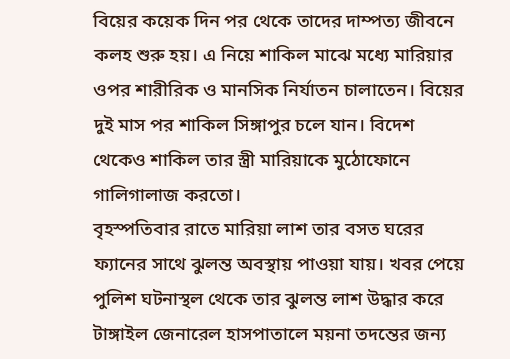বিয়ের কয়েক দিন পর থেকে তাদের দাম্পত্য জীবনে কলহ শুরু হয়। এ নিয়ে শাকিল মাঝে মধ্যে মারিয়ার ওপর শারীরিক ও মানসিক নির্যাতন চালাতেন। বিয়ের দুই মাস পর শাকিল সিঙ্গাপুর চলে যান। বিদেশ থেকেও শাকিল তার স্ত্রী মারিয়াকে মুঠোফোনে গালিগালাজ করতো।
বৃহস্পতিবার রাতে মারিয়া লাশ তার বসত ঘরের ফ্যানের সাথে ঝুলন্ত অবস্থায় পাওয়া যায়। খবর পেয়ে পুলিশ ঘটনাস্থল থেকে তার ঝুলন্ত লাশ উদ্ধার করে টাঙ্গাইল জেনারেল হাসপাতালে ময়না তদন্তের জন্য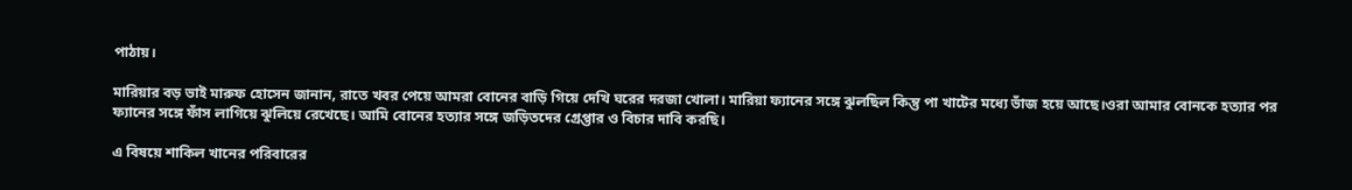পাঠায়।

মারিয়ার বড় ভাই মারুফ হোসেন জানান, রাতে খবর পেয়ে আমরা বোনের বাড়ি গিয়ে দেখি ঘরের দরজা খোলা। মারিয়া ফ্যানের সঙ্গে ঝুলছিল কিন্তু পা খাটের মধ্যে ভাঁজ হয়ে আছে।ওরা আমার বোনকে হত্যার পর ফ্যানের সঙ্গে ফাঁস লাগিয়ে ঝুলিয়ে রেখেছে। আমি বোনের হত্যার সঙ্গে জড়িতদের গ্রেপ্তার ও বিচার দাবি করছি।

এ বিষয়ে শাকিল খানের পরিবারের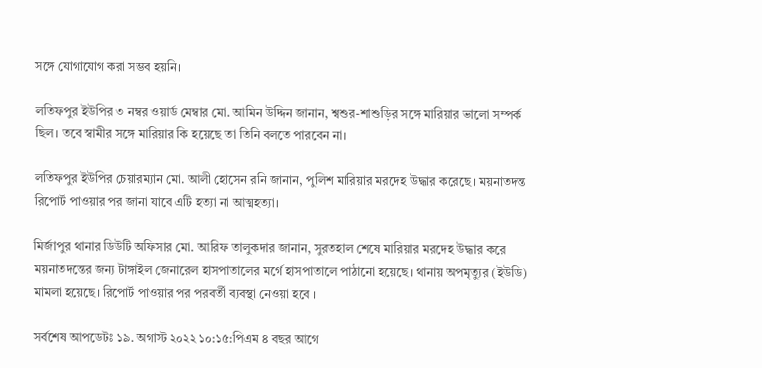সঙ্গে যোগাযোগ করা সম্ভব হয়নি।

লতিফপুর ইউপির ৩ নম্বর ওয়ার্ড মেম্বার মো. আমিন উদ্দিন জানান, শ্বশুর-শাশুড়ির সঙ্গে মারিয়ার ভালো সম্পর্ক ছিল। তবে স্বামীর সঙ্গে মারিয়ার কি হয়েছে তা তিনি বলতে পারবেন না।

লতিফপুর ইউপির চেয়ারম্যান মো. আলী হোসেন রনি জানান, পুলিশ মারিয়ার মরদেহ উদ্ধার করেছে। ময়নাতদন্ত রিপোর্ট পাওয়ার পর জানা যাবে এটি হত্যা না আত্মহত্যা।

মির্জাপুর থানার ডিউটি অফিসার মো. আরিফ তালুকদার জানান, সুরতহাল শেষে মারিয়ার মরদেহ উদ্ধার করে ময়নাতদন্তের জন্য টাঙ্গাইল জেনারেল হাসপাতালের মর্গে হাসপাতালে পাঠানো হয়েছে। থানায় অপমৃত্যুর (ইউডি) মামলা হয়েছে। রিপোর্ট পাওয়ার পর পরবর্তী ব্যবস্থা নেওয়া হবে ।

সর্বশেষ আপডেটঃ ১৯. অগাস্ট ২০২২ ১০:১৫:পিএম ৪ বছর আগে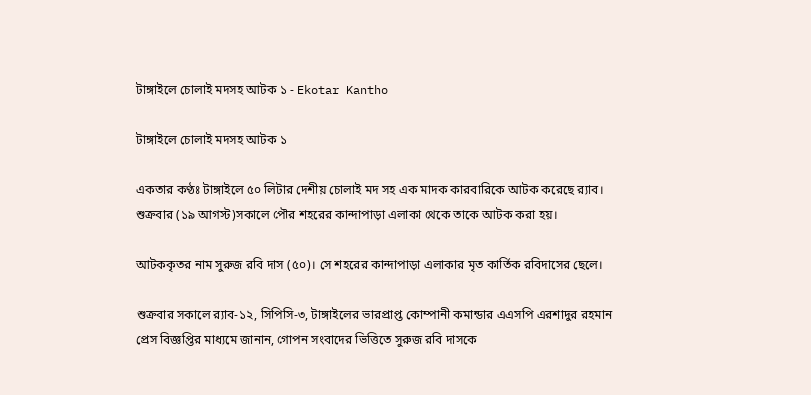টাঙ্গাইলে চোলাই মদসহ আটক ১ - Ekotar Kantho

টাঙ্গাইলে চোলাই মদসহ আটক ১

একতার কণ্ঠঃ টাঙ্গাইলে ৫০ লিটার দেশীয় চোলাই মদ সহ এক মাদক কারবারিকে আটক করেছে র‌্যাব। শুক্রবার (১৯ আগস্ট)সকালে পৌর শহরের কান্দাপাড়া এলাকা থেকে তাকে আটক করা হয়।

আটককৃতর নাম সুরুজ রবি দাস (৫০)। সে শহরের কান্দাপাড়া এলাকার মৃত কার্তিক রবিদাসের ছেলে।

শুক্রবার সকালে র‌্যাব-১২, সিপিসি-৩, টাঙ্গাইলের ভারপ্রাপ্ত কোম্পানী কমান্ডার এএসপি এরশাদুর রহমান প্রেস বিজ্ঞপ্তির মাধ্যমে জানান, গোপন সংবাদের ভিত্তিতে সুরুজ রবি দাসকে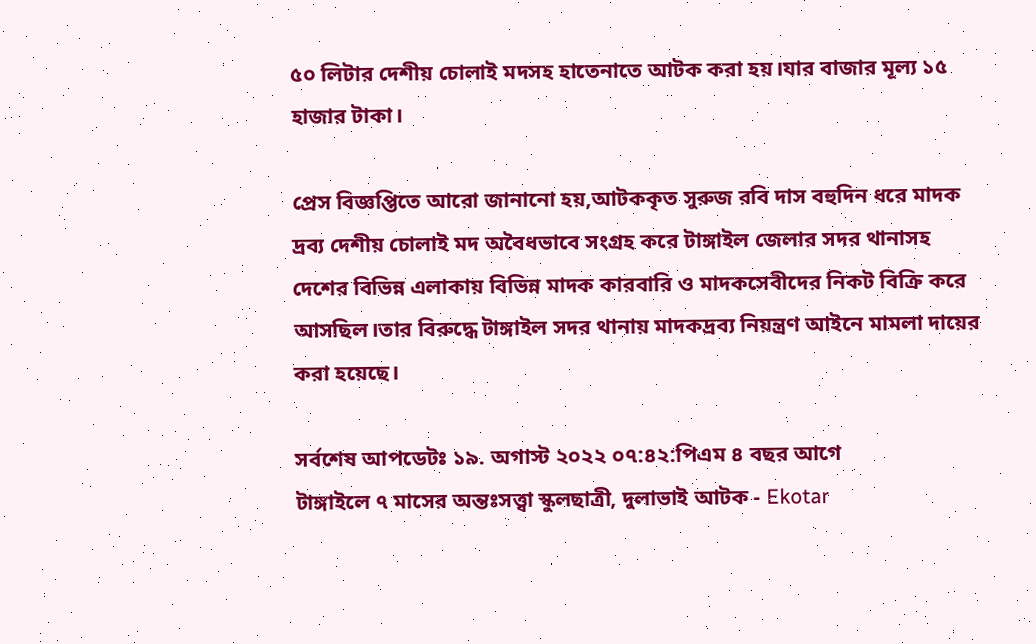৫০ লিটার দেশীয় চোলাই মদসহ হাতেনাতে আটক করা হয়।যার বাজার মূল্য ১৫ হাজার টাকা।

প্রেস বিজ্ঞপ্তিতে আরো জানানো হয়,আটককৃত সুরুজ রবি দাস বহুদিন ধরে মাদক দ্রব্য দেশীয় চোলাই মদ অবৈধভাবে সংগ্রহ করে টাঙ্গাইল জেলার সদর থানাসহ দেশের বিভিন্ন এলাকায় বিভিন্ন মাদক কারবারি ও মাদকসেবীদের নিকট বিক্রি করে আসছিল।তার বিরুদ্ধে টাঙ্গাইল সদর থানায় মাদকদ্রব্য নিয়ন্ত্রণ আইনে মামলা দায়ের করা হয়েছে।

সর্বশেষ আপডেটঃ ১৯. অগাস্ট ২০২২ ০৭:৪২:পিএম ৪ বছর আগে
টাঙ্গাইলে ৭ মাসের অন্তঃসত্ত্বা স্কুলছাত্রী, দুলাভাই আটক - Ekotar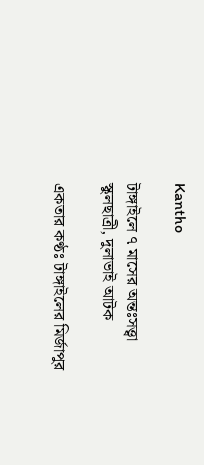Kantho

টাঙ্গাইলে ৭ মাসের অন্তঃসত্ত্বা স্কুলছাত্রী, দুলাভাই আটক

একতার কণ্ঠঃ টাঙ্গাইলের মির্জাপুর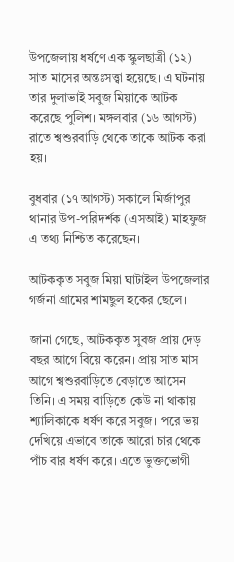উপজেলায় ধর্ষণে এক স্কুলছাত্রী (১২) সাত মাসের অন্তঃসত্ত্বা হয়েছে। এ ঘটনায় তার দুলাভাই সবুজ মিয়াকে আটক করেছে পুলিশ। মঙ্গলবার (১৬ আগস্ট) রাতে শ্বশুরবাড়ি থেকে তাকে আটক করা হয়।

বুধবার (১৭ আগস্ট) সকালে মির্জাপুর থানার উপ-পরিদর্শক (এসআই) মাহফুজ এ তথ্য নিশ্চিত করেছেন।

আটককৃত সবুজ মিয়া ঘাটাইল উপজেলার গর্জনা গ্রামের শামছুল হকের ছেলে।

জানা গেছে, আটককৃত সুবজ প্রায় দেড় বছর আগে বিয়ে করেন। প্রায় সাত মাস আগে শ্বশুরবাড়িতে বেড়াতে আসেন তিনি। এ সময় বাড়িতে কেউ না থাকায় শ্যালিকাকে ধর্ষণ করে সবুজ। পরে ভয় দেখিয়ে এভাবে তাকে আরো চার থেকে পাঁচ বার ধর্ষণ করে। এতে ভুক্তভোগী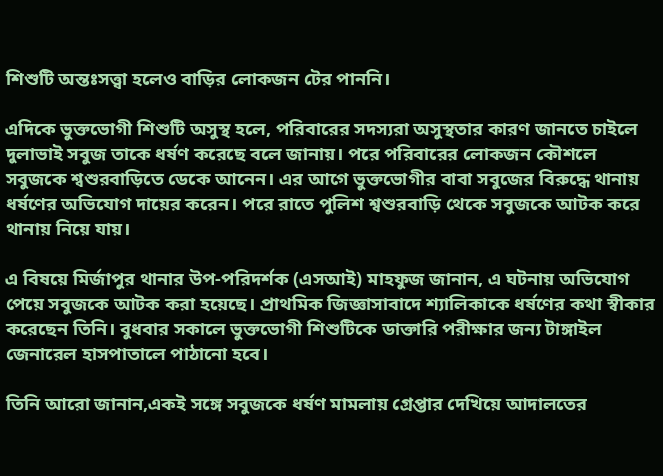শিশুটি অন্তঃসত্ত্বা হলেও বাড়ির লোকজন টের পাননি।

এদিকে ভুক্তভোগী শিশুটি অসুস্থ হলে, পরিবারের সদস্যরা অসুস্থতার কারণ জানতে চাইলে দুলাভাই সবুজ তাকে ধর্ষণ করেছে বলে জানায়। পরে পরিবারের লোকজন কৌশলে সবুজকে শ্বশুরবাড়িতে ডেকে আনেন। এর আগে ভুক্তভোগীর বাবা সবুজের বিরুদ্ধে থানায় ধর্ষণের অভিযোগ দায়ের করেন। পরে রাতে পুলিশ শ্বশুরবাড়ি থেকে সবুজকে আটক করে থানায় নিয়ে যায়।

এ বিষয়ে মির্জাপুর থানার উপ-পরিদর্শক (এসআই) মাহফুজ জানান, এ ঘটনায় অভিযোগ পেয়ে সবুজকে আটক করা হয়েছে। প্রাথমিক জিজ্ঞাসাবাদে শ্যালিকাকে ধর্ষণের কথা স্বীকার করেছেন তিনি। বুধবার সকালে ভুক্তভোগী শিশুটিকে ডাক্তারি পরীক্ষার জন্য টাঙ্গাইল জেনারেল হাসপাতালে পাঠানো হবে।

তিনি আরো জানান,একই সঙ্গে সবুজকে ধর্ষণ মামলায় গ্রেপ্তার দেখিয়ে আদালতের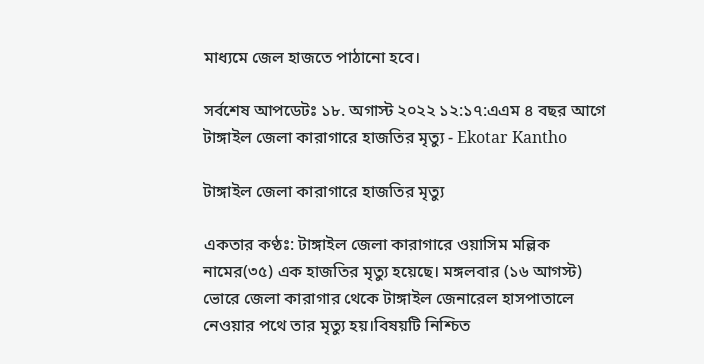মাধ্যমে জেল হাজতে পাঠানো হবে।

সর্বশেষ আপডেটঃ ১৮. অগাস্ট ২০২২ ১২:১৭:এএম ৪ বছর আগে
টাঙ্গাইল জেলা কারাগারে হাজতির মৃত্যু - Ekotar Kantho

টাঙ্গাইল জেলা কারাগারে হাজতির মৃত্যু

একতার কণ্ঠঃ: টাঙ্গাইল জেলা কারাগারে ওয়াসিম মল্লিক নামের(৩৫) এক হাজতির মৃত্যু হয়েছে। মঙ্গলবার (১৬ আগস্ট) ভোরে জেলা কারাগার থেকে টাঙ্গাইল জেনারেল হাসপাতালে নেওয়ার পথে তার মৃত্যু হয়।বিষয়টি নিশ্চিত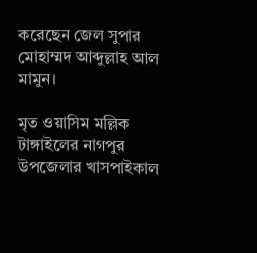করেছেন জেল সুপার মোহাম্মদ আব্দুল্লাহ আল মামুন।

মৃত ওয়াসিম মল্লিক টাঙ্গাইলের নাগপুর উপজেলার খাসপাইকাল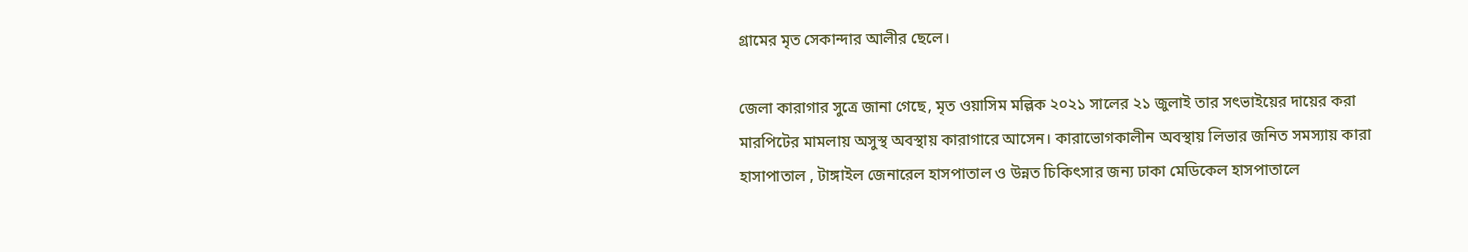গ্রামের মৃত সেকান্দার আলীর ছেলে।

জেলা কারাগার সুত্রে জানা গেছে, মৃত ওয়াসিম মল্লিক ২০২১ সালের ২১ জুলাই তার সৎভাইয়ের দায়ের করা মারপিটের মামলায় অসুস্থ অবস্থায় কারাগারে আসেন। কারাভোগকালীন অবস্থায় লিভার জনিত সমস্যায় কারা হাসাপাতাল , টাঙ্গাইল জেনারেল হাসপাতাল ও উন্নত চিকিৎসার জন্য ঢাকা মেডিকেল হাসপাতালে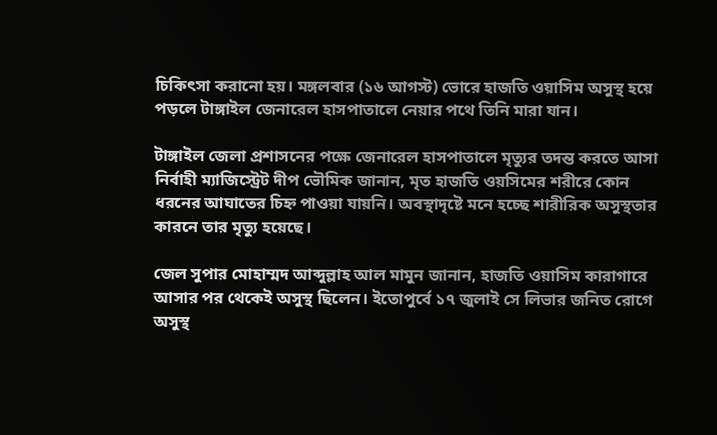চিকিৎসা করানো হয়। মঙ্গলবার (১৬ আগস্ট) ভোরে হাজতি ওয়াসিম অসুস্থ হয়ে পড়লে টাঙ্গাইল জেনারেল হাসপাতালে নেয়ার পথে তিনি মারা যান।

টাঙ্গাইল জেলা প্রশাসনের পক্ষে জেনারেল হাসপাতালে মৃত্যুর তদন্ত করতে আসা নির্বাহী ম্যাজিস্ট্রেট দীপ ভৌমিক জানান, মৃত হাজতি ওয়সিমের শরীরে কোন ধরনের আঘাতের চিহ্ন পাওয়া যায়নি। অবস্থাদৃষ্টে মনে হচ্ছে শারীরিক অসুস্থতার কারনে তার মৃত্যু হয়েছে।

জেল সুপার মোহাম্মদ আব্দুল্লাহ আল মামুন জানান, হাজতি ওয়াসিম কারাগারে আসার পর থেকেই অসুস্থ ছিলেন। ইতোপুর্বে ১৭ জুলাই সে লিভার জনিত রোগে অসুস্থ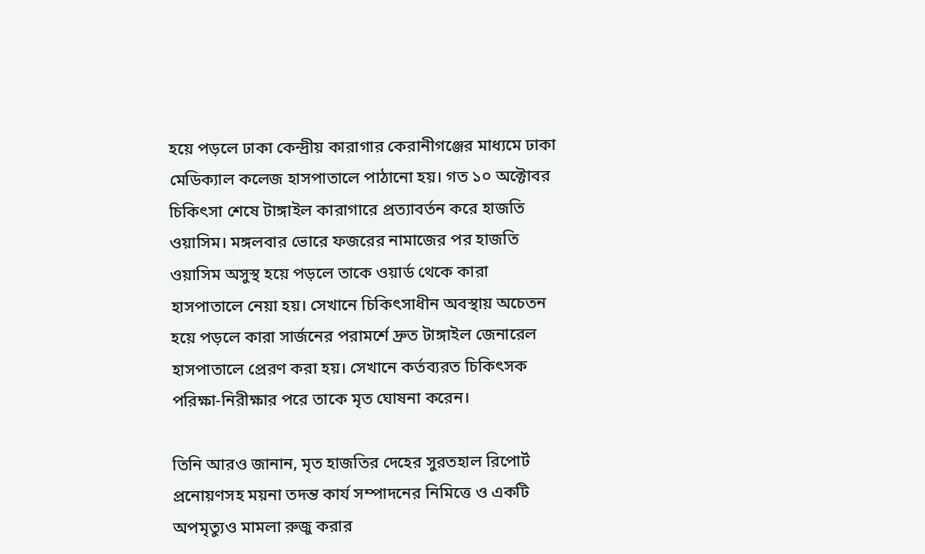হয়ে পড়লে ঢাকা কেন্দ্রীয় কারাগার কেরানীগঞ্জের মাধ্যমে ঢাকা মেডিক্যাল কলেজ হাসপাতালে পাঠানো হয়। গত ১০ অক্টোবর চিকিৎসা শেষে টাঙ্গাইল কারাগারে প্রত্যাবর্তন করে হাজতি ওয়াসিম। মঙ্গলবার ভোরে ফজরের নামাজের পর হাজতি ওয়াসিম অসুস্থ হয়ে পড়লে তাকে ওয়ার্ড থেকে কারা হাসপাতালে নেয়া হয়। সেখানে চিকিৎসাধীন অবস্থায় অচেতন হয়ে পড়লে কারা সার্জনের পরামর্শে দ্রুত টাঙ্গাইল জেনারেল হাসপাতালে প্রেরণ করা হয়। সেখানে কর্তব্যরত চিকিৎসক পরিক্ষা-নিরীক্ষার পরে তাকে মৃত ঘোষনা করেন।

তিনি আরও জানান, মৃত হাজতির দেহের সুরতহাল রিপোর্ট প্রনোয়ণসহ ময়না তদন্ত কার্য সম্পাদনের নিমিত্তে ও একটি অপমৃত্যুও মামলা রুজু করার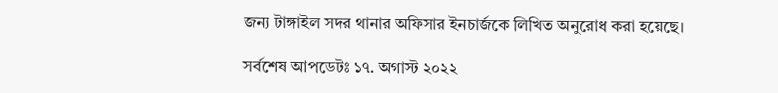জন্য টাঙ্গাইল সদর থানার অফিসার ইনচার্জকে লিখিত অনুরোধ করা হয়েছে।

সর্বশেষ আপডেটঃ ১৭. অগাস্ট ২০২২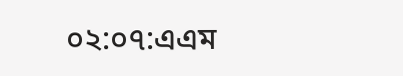০২:০৭:এএম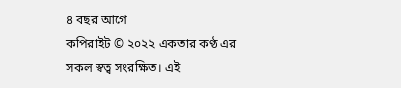৪ বছর আগে
কপিরাইট © ২০২২ একতার কণ্ঠ এর সকল স্বত্ব সংরক্ষিত। এই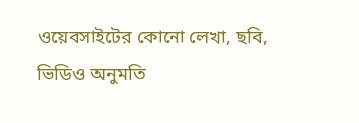ওয়েবসাইটের কোনো লেখা, ছবি, ভিডিও অনুমতি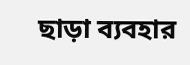ছাড়া ব্যবহার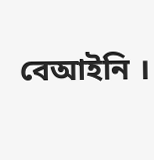বেআইনি ।